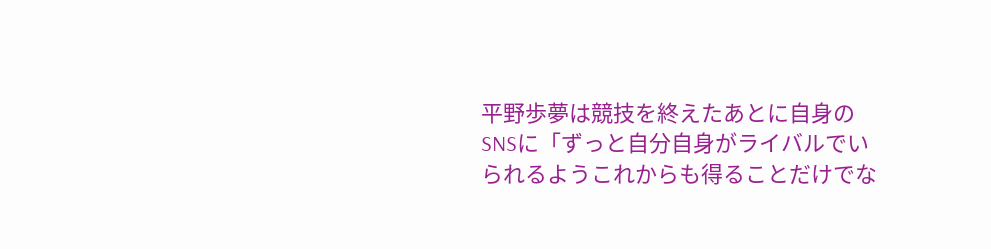平野歩夢は競技を終えたあとに自身のSNSに「ずっと自分自身がライバルでいられるようこれからも得ることだけでな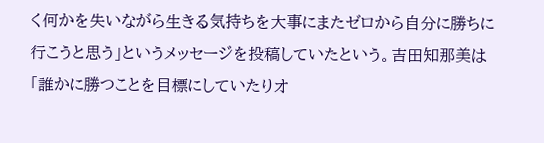く何かを失いながら生きる気持ちを大事にまたゼロから自分に勝ちに行こうと思う」というメッセージを投稿していたという。吉田知那美は「誰かに勝つことを目標にしていたりオ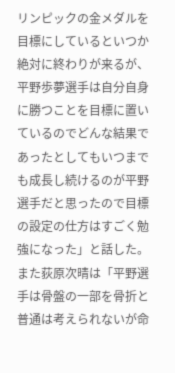リンピックの金メダルを目標にしているといつか絶対に終わりが来るが、平野歩夢選手は自分自身に勝つことを目標に置いているのでどんな結果であったとしてもいつまでも成長し続けるのが平野選手だと思ったので目標の設定の仕方はすごく勉強になった」と話した。また荻原次晴は「平野選手は骨盤の一部を骨折と普通は考えられないが命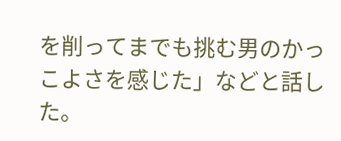を削ってまでも挑む男のかっこよさを感じた」などと話した。